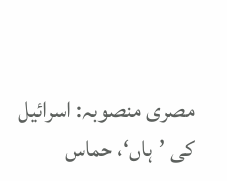مصری منصوبہ: اسرائیل کی ’ہاں‘، حماس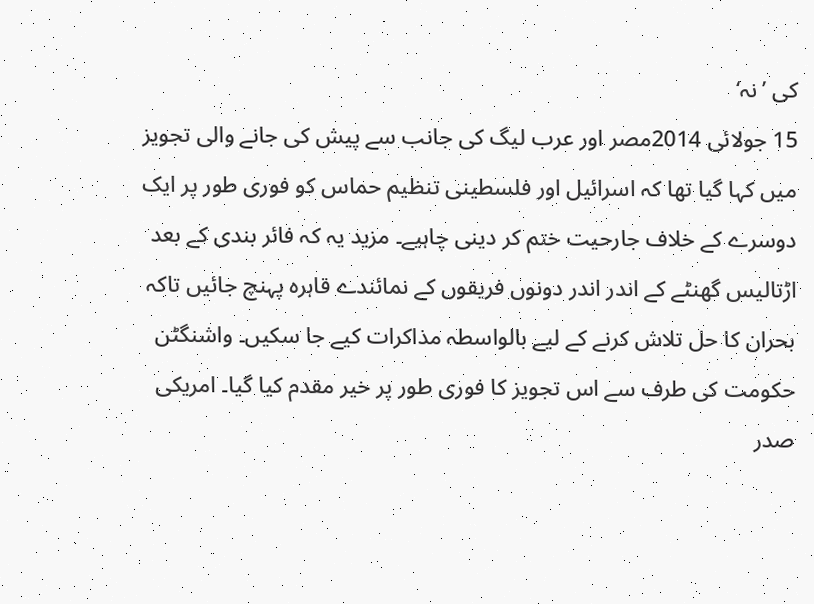کی ’نہ‘
15 جولائی 2014مصر اور عرب لیگ کی جانب سے پیش کی جانے والی تجویز میں کہا گیا تھا کہ اسرائیل اور فلسطینی تنظیم حماس کو فوری طور پر ایک دوسرے کے خلاف جارحیت ختم کر دینی چاہیے۔ مزید یہ کہ فائر بندی کے بعد اڑتالیس گھنٹے کے اندر اندر دونوں فریقوں کے نمائندے قاہرہ پہنچ جائیں تاکہ بحران کا حل تلاش کرنے کے لیے بالواسطہ مذاکرات کیے جا سکیں۔ واشنگٹن حکومت کی طرف سے اس تجویز کا فوری طور پر خیر مقدم کیا گیا۔ امریکی صدر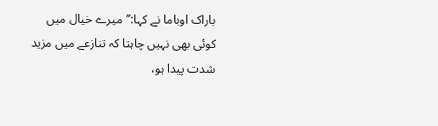باراک اوباما نے کہا:’’میرے خیال میں کوئی بھی نہیں چاہتا کہ تنازعے میں مزید شدت پیدا ہو،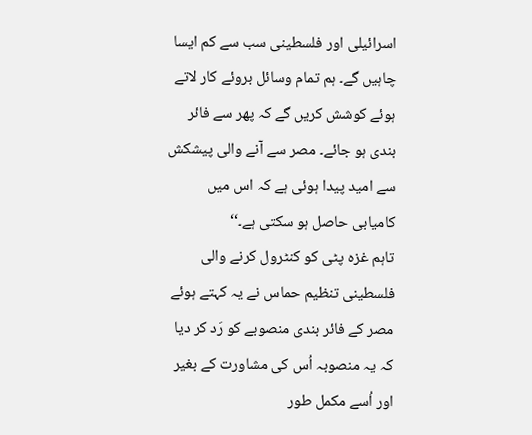اسرائیلی اور فلسطینی سب سے کم ایسا چاہیں گے۔ ہم تمام وسائل بروئے کار لاتے ہوئے کوشش کریں گے کہ پھر سے فائر بندی ہو جائے۔ مصر سے آنے والی پیشکش سے امید پیدا ہوئی ہے کہ اس میں کامیابی حاصل ہو سکتی ہے۔‘‘
تاہم غزہ پٹی کو کنٹرول کرنے والی فلسطینی تنظیم حماس نے یہ کہتے ہوئے مصر کے فائر بندی منصوبے کو رَد کر دیا کہ یہ منصوبہ اُس کی مشاورت کے بغیر اور اُسے مکمل طور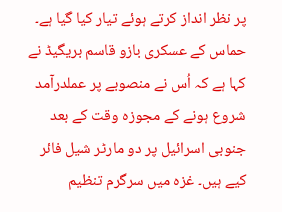پر نظر انداز کرتے ہوئے تیار کیا گیا ہے۔ حماس کے عسکری بازو قاسم بریگیڈ نے کہا ہے کہ اُس نے منصوبے پر عملدرآمد شروع ہونے کے مجوزہ وقت کے بعد جنوبی اسرائیل پر دو مارٹر شیل فائر کیے ہیں۔ غزہ میں سرگرم تنظیم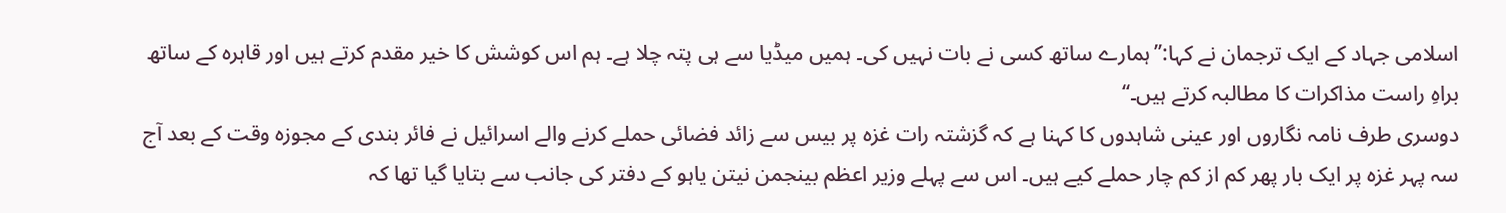اسلامی جہاد کے ایک ترجمان نے کہا:’’ہمارے ساتھ کسی نے بات نہیں کی۔ ہمیں میڈیا سے ہی پتہ چلا ہے۔ ہم اس کوشش کا خیر مقدم کرتے ہیں اور قاہرہ کے ساتھ براہِ راست مذاکرات کا مطالبہ کرتے ہیں۔‘‘
دوسری طرف نامہ نگاروں اور عینی شاہدوں کا کہنا ہے کہ گزشتہ رات غزہ پر بیس سے زائد فضائی حملے کرنے والے اسرائیل نے فائر بندی کے مجوزہ وقت کے بعد آج سہ پہر غزہ پر ایک بار پھر کم از کم چار حملے کیے ہیں۔ اس سے پہلے وزیر اعظم بینجمن نیتن یاہو کے دفتر کی جانب سے بتایا گیا تھا کہ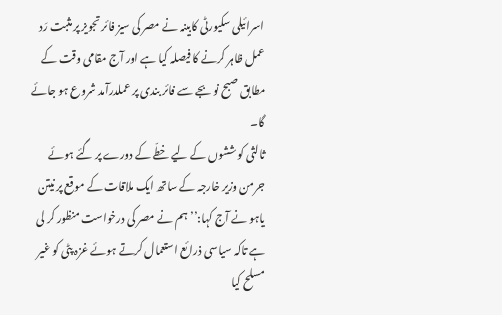اسرائیلی سکیورٹی کابینہ نے مصر کی سیز فائر تجویز پر مثبت رَد عمل ظاہر کرنے کا فیصلہ کیا ہے اور آج مقامی وقت کے مطابق صبح نو بجے سے فائر بندی پر عملدرآمد شروع ہو جائے گا۔
ثالثی کوششوں کے لیے خطّے کے دورے پر گئے ہوئے جرمن وزیر خارجہ کے ساتھ ایک ملاقات کے موقع پر نیتن یاہو نے آج کہا:’’ہم نے مصر کی درخواست منظور کر لی ہے تاکہ سیاسی ذرائع استعمال کرتے ہوئے غزہ پٹی کو غیر مسلح کیا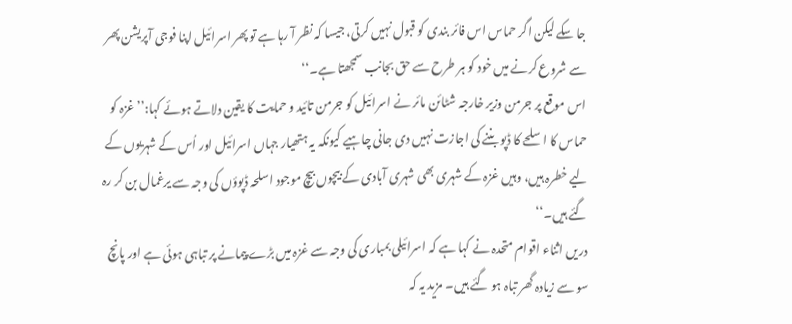جا سکے لیکن اگر حماس اس فائر بندی کو قبول نہیں کرتی، جیسا کہ نظر آ رہا ہے تو پھر اسرائیل اپنا فوجی آپریشن پھر سے شروع کرنے میں خود کو ہر طرح سے حق بجانب سمجھتا ہے۔‘‘
اس موقع پر جرمن وزیر خارجہ شٹائن مائر نے اسرائیل کو جرمن تائید و حمایت کا یقین دلاتے ہوئے کہا:’’غزہ کو حماس کا اسلحے کا ڈپو بننے کی اجازت نہیں دی جانی چاہیے کیونکہ یہ ہتھیار جہاں اسرائیل اور اُس کے شہریوں کے لیے خطرہ ہیں، وہیں غزہ کے شہری بھی شہری آبادی کے بیچوں بیچ موجود اسلحہ ڈپوؤں کی وجہ سے یرغمال بن کر رہ گئے ہیں۔‘‘
دریں اثناء اقوام متحدہ نے کہا ہے کہ اسرائیلی بمباری کی وجہ سے غزہ میں بڑے پیمانے پر تباہی ہوئی ہے اور پانچ سو سے زیادہ گھر تباہ ہو گئے ہیں۔ مزید یہ کہ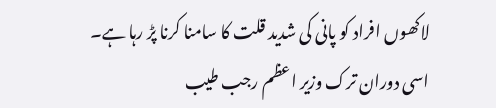لاکھوں افراد کو پانی کی شدید قلت کا سامنا کرنا پڑ رہا ہے۔
اسی دوران ترک وزیر اعظم رجب طیب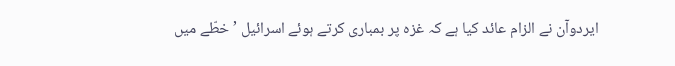ایردوآن نے الزام عائد کیا ہے کہ غزہ پر بمباری کرتے ہوئے اسرائیل ’خطّے میں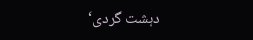دہشت گردی‘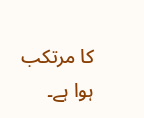کا مرتکب ہوا ہے۔